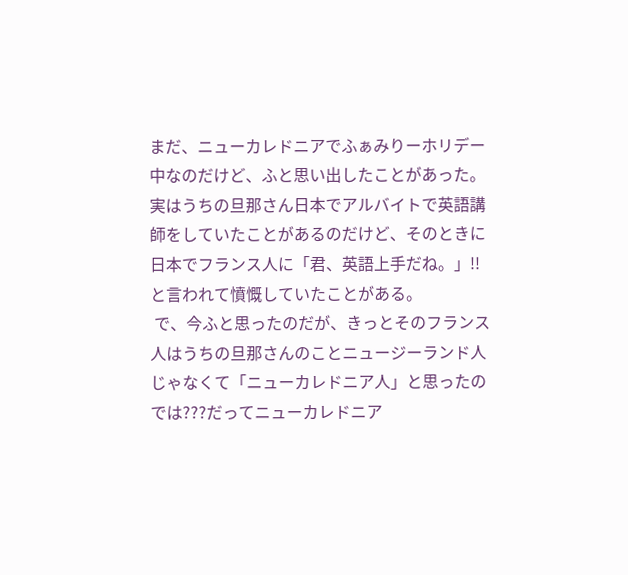まだ、ニューカレドニアでふぁみりーホリデー中なのだけど、ふと思い出したことがあった。実はうちの旦那さん日本でアルバイトで英語講師をしていたことがあるのだけど、そのときに日本でフランス人に「君、英語上手だね。」!!と言われて憤慨していたことがある。
 で、今ふと思ったのだが、きっとそのフランス人はうちの旦那さんのことニュージーランド人じゃなくて「ニューカレドニア人」と思ったのでは???だってニューカレドニア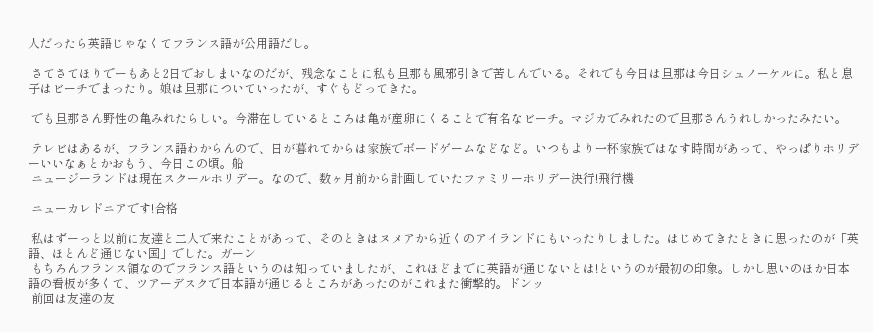人だったら英語じゃなくてフランス語が公用語だし。

 さてさてほりでーもあと2日でおしまいなのだが、残念なことに私も旦那も風邪引きで苦しんでいる。それでも今日は旦那は今日シュノーケルに。私と息子はビーチでまったり。娘は旦那についていったが、すぐもどってきた。

 でも旦那さん野性の亀みれたらしい。今滞在しているところは亀が産卵にくることで有名なビーチ。マジカでみれたので旦那さんうれしかったみたい。

 テレビはあるが、フランス語わからんので、日が暮れてからは家族でボードゲームなどなど。いつもより一杯家族ではなす時間があって、やっぱりホリデーいいなぁとかおもう、今日この頃。船
 ニュージーランドは現在スクールホリデー。なので、数ヶ月前から計画していたファミリーホリデー決行!飛行機

 ニューカレドニアです!合格

 私はずーっと以前に友達と二人で来たことがあって、そのときはヌメアから近くのアイランドにもいったりしました。はじめてきたときに思ったのが「英語、ほとんど通じない国」でした。ガーン
 もちろんフランス領なのでフランス語というのは知っていましたが、これほどまでに英語が通じないとは!というのが最初の印象。しかし思いのほか日本語の看板が多くて、ツアーデスクで日本語が通じるところがあったのがこれまた衝撃的。ドンッ
 前回は友達の友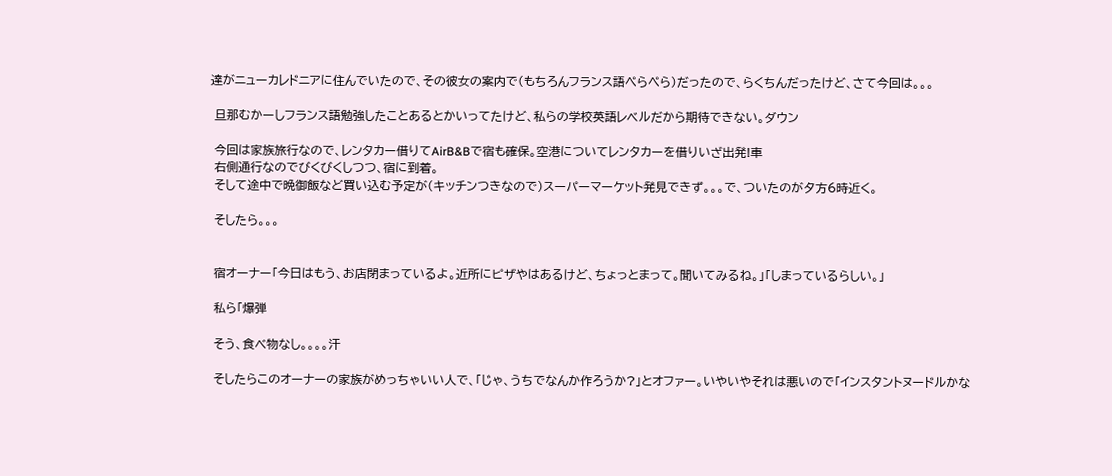達がニューカレドニアに住んでいたので、その彼女の案内で(もちろんフランス語ぺらぺら)だったので、らくちんだったけど、さて今回は。。。

 旦那むかーしフランス語勉強したことあるとかいってたけど、私らの学校英語レベルだから期待できない。ダウン

 今回は家族旅行なので、レンタカー借りてAirB&Bで宿も確保。空港についてレンタカーを借りいざ出発!車
 右側通行なのでびくびくしつつ、宿に到着。
 そして途中で晩御飯など買い込む予定が(キッチンつきなので)スーパーマーケット発見できず。。。で、ついたのが夕方6時近く。

 そしたら。。。


 宿オーナー「今日はもう、お店閉まっているよ。近所にピザやはあるけど、ちょっとまって。聞いてみるね。」「しまっているらしい。」

 私ら「爆弾

 そう、食べ物なし。。。。汗

 そしたらこのオーナーの家族がめっちゃいい人で、「じゃ、うちでなんか作ろうか?」とオファー。いやいやそれは悪いので「インスタントヌードルかな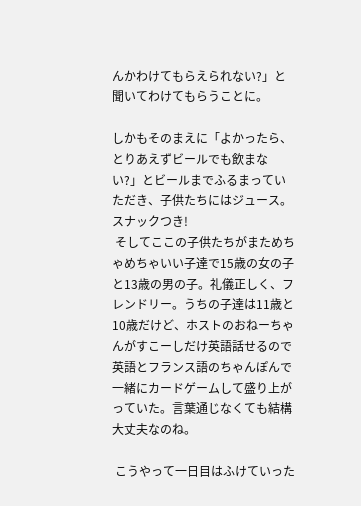んかわけてもらえられない?」と聞いてわけてもらうことに。

しかもそのまえに「よかったら、とりあえずビールでも飲まない?」とビールまでふるまっていただき、子供たちにはジュース。スナックつき!
 そしてここの子供たちがまためちゃめちゃいい子達で15歳の女の子と13歳の男の子。礼儀正しく、フレンドリー。うちの子達は11歳と10歳だけど、ホストのおねーちゃんがすこーしだけ英語話せるので英語とフランス語のちゃんぽんで一緒にカードゲームして盛り上がっていた。言葉通じなくても結構大丈夫なのね。

 こうやって一日目はふけていった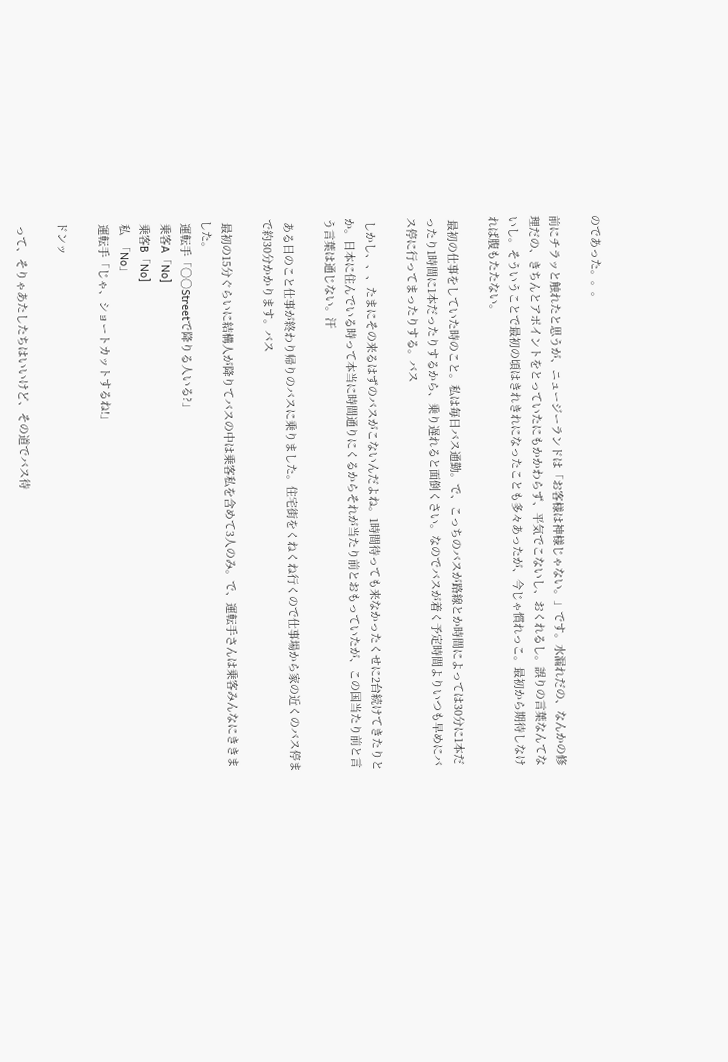のであった。。。

前にチラッと触れたと思うが、ニュージーランドは「お客様は神様じゃない。」です。水漏れだの、なんかの修理だの、きちんとアポイントをとっていたにもかかわらず、平気でこないし、おくれるし。誤りの言葉なんてないし。そういうことで最初の頃はきれきれになったことも多々あったが、今じゃ慣れっこ。最初から期待しなければ腹もたたない。

 最初の仕事をしていた時のこと。私は毎日バス通勤。で、こっちのバスが路線とか時間によっては30分に1本だったり1時間に1本だったりするから、乗り遅れると面倒くさい。なのでバスが着く予定時間よりいつも早めにバス停に行ってまったりする。バス

 しかし、、、たまにその来るはずのバスがこないんだよね。1時間待っても来なかったくせに2台続けてきたりとか。日本に住んでいる時って本当に時間通りにくるからそれが当たり前とおもっていたが、この国当たり前と言う言葉は通じない。汗

 ある日のこと仕事が終わり帰りのバスに乗りました。住宅街をくねくね行くので仕事場から家の近くのバス停まで約30分かかります。バス

 最初の15分ぐらいに結構人が降りてバスの中は乗客私を含めて3人のみ。で、運転手さんは乗客みんなにききました。
 運転手「○○Streetで降りる人いる?」
 乗客A「No]
 乗客B「No]
 私  「No」
 運転手「じゃ、ショートカットするね!」

ドンッ

 って、そりゃあたしたちはいいけど、その道でバス待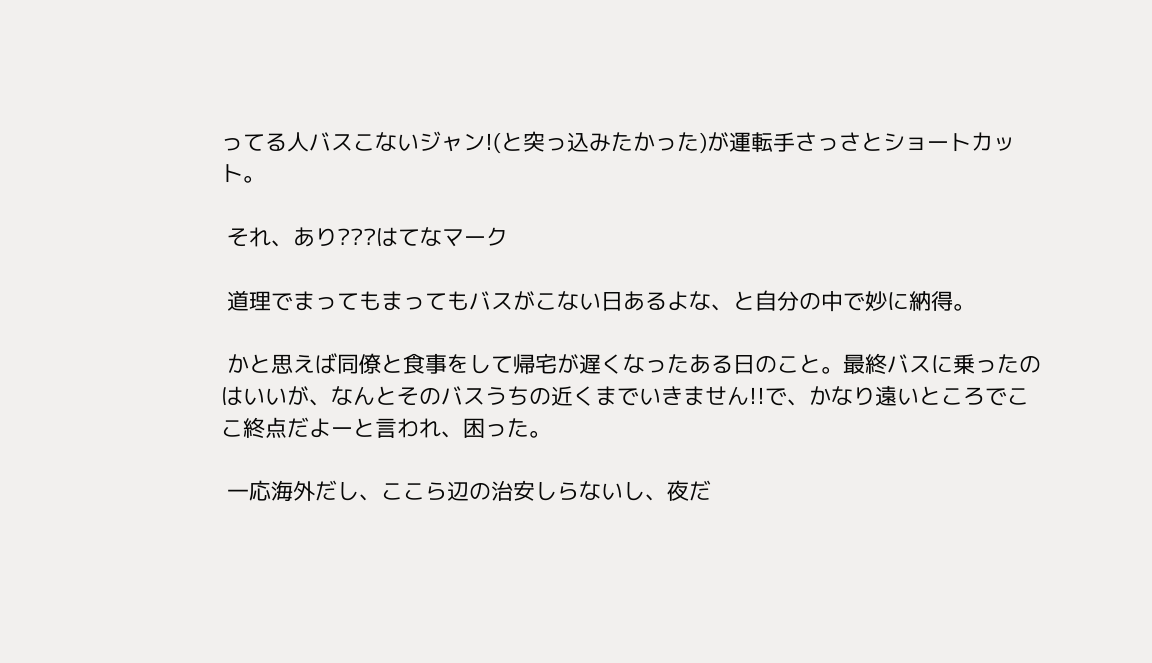ってる人バスこないジャン!(と突っ込みたかった)が運転手さっさとショートカット。

 それ、あり???はてなマーク

 道理でまってもまってもバスがこない日あるよな、と自分の中で妙に納得。

 かと思えば同僚と食事をして帰宅が遅くなったある日のこと。最終バスに乗ったのはいいが、なんとそのバスうちの近くまでいきません!!で、かなり遠いところでここ終点だよーと言われ、困った。

 一応海外だし、ここら辺の治安しらないし、夜だ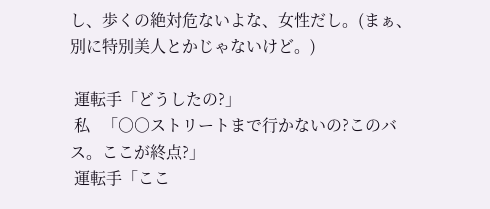し、歩くの絶対危ないよな、女性だし。(まぁ、別に特別美人とかじゃないけど。)

 運転手「どうしたの?」
 私   「○○ストリートまで行かないの?このバス。ここが終点?」
 運転手「ここ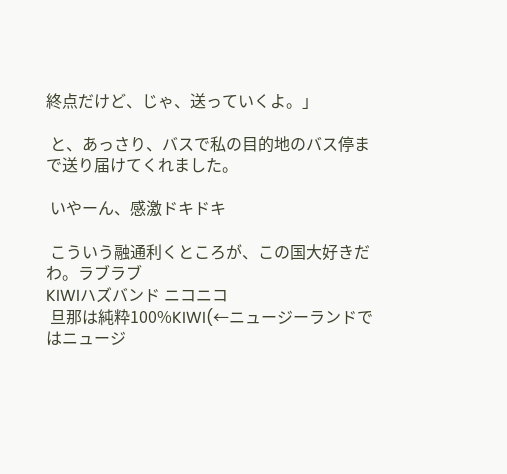終点だけど、じゃ、送っていくよ。」

 と、あっさり、バスで私の目的地のバス停まで送り届けてくれました。

 いやーん、感激ドキドキ

 こういう融通利くところが、この国大好きだわ。ラブラブ
KIWIハズバンド ニコニコ
 旦那は純粋100%KIWI(←ニュージーランドではニュージ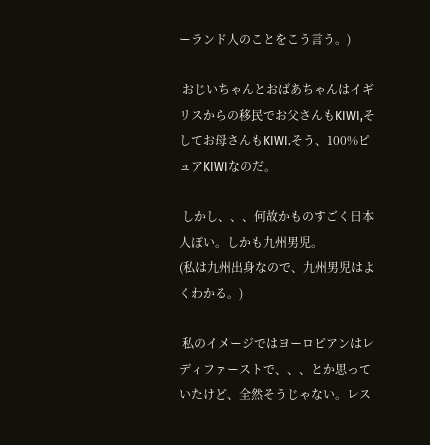ーランド人のことをこう言う。)

 おじいちゃんとおばあちゃんはイギリスからの移民でお父さんもKIWI,そしてお母さんもKIWI.そう、100%ピュアKIWIなのだ。

 しかし、、、何故かものすごく日本人ぽい。しかも九州男児。
(私は九州出身なので、九州男児はよくわかる。)

 私のイメージではヨーロピアンはレディファーストで、、、とか思っていたけど、全然そうじゃない。レス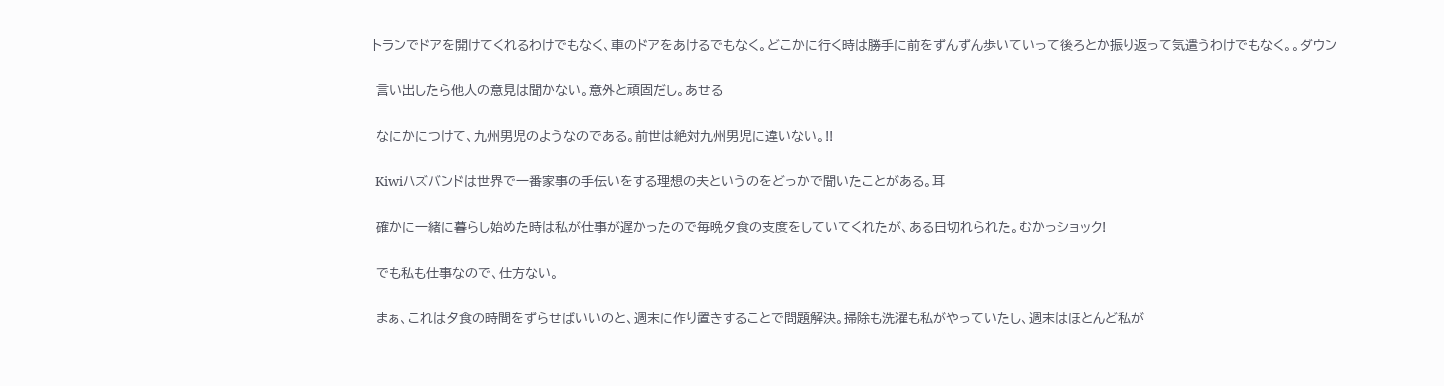トランでドアを開けてくれるわけでもなく、車のドアをあけるでもなく。どこかに行く時は勝手に前をずんずん歩いていって後ろとか振り返って気遣うわけでもなく。。ダウン

 言い出したら他人の意見は聞かない。意外と頑固だし。あせる

 なにかにつけて、九州男児のようなのである。前世は絶対九州男児に違いない。!!

 Kiwiハズバンドは世界で一番家事の手伝いをする理想の夫というのをどっかで聞いたことがある。耳

 確かに一緒に暮らし始めた時は私が仕事が遅かったので毎晩夕食の支度をしていてくれたが、ある日切れられた。むかっショック!

 でも私も仕事なので、仕方ない。

 まぁ、これは夕食の時間をずらせばいいのと、週末に作り置きすることで問題解決。掃除も洗濯も私がやっていたし、週末はほとんど私が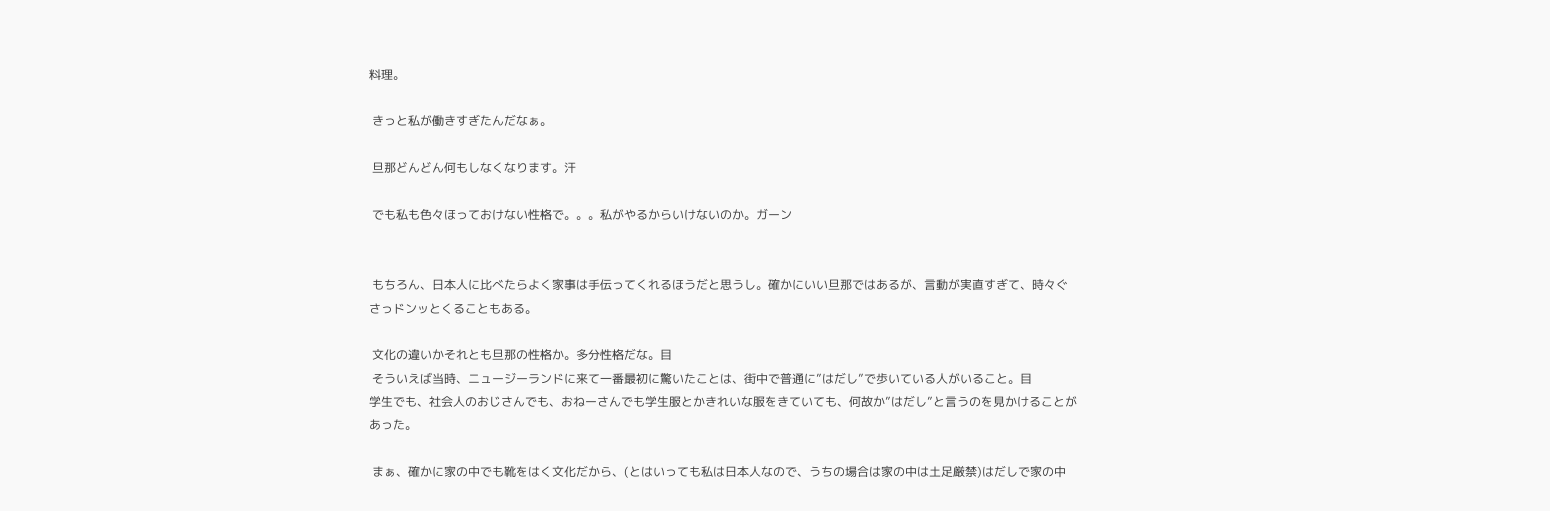料理。

 きっと私が働きすぎたんだなぁ。

 旦那どんどん何もしなくなります。汗

 でも私も色々ほっておけない性格で。。。私がやるからいけないのか。ガーン


 もちろん、日本人に比べたらよく家事は手伝ってくれるほうだと思うし。確かにいい旦那ではあるが、言動が実直すぎて、時々ぐさっドンッとくることもある。

 文化の違いかそれとも旦那の性格か。多分性格だな。目
 そういえば当時、ニュージーランドに来て一番最初に驚いたことは、街中で普通に”はだし”で歩いている人がいること。目
学生でも、社会人のおじさんでも、おねーさんでも学生服とかきれいな服をきていても、何故か”はだし”と言うのを見かけることがあった。

 まぁ、確かに家の中でも靴をはく文化だから、(とはいっても私は日本人なので、うちの場合は家の中は土足厳禁)はだしで家の中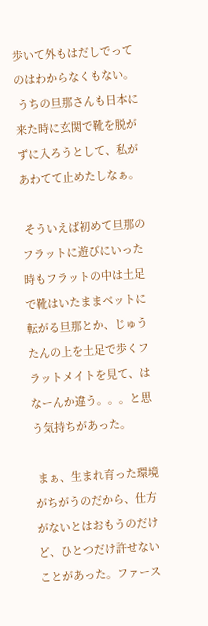歩いて外もはだしでってのはわからなくもない。
 うちの旦那さんも日本に来た時に玄関で靴を脱がずに入ろうとして、私があわてて止めたしなぁ。

 そういえば初めて旦那のフラットに遊びにいった時もフラットの中は土足で靴はいたままベットに転がる旦那とか、じゅうたんの上を土足で歩くフラットメイトを見て、はなーんか違う。。。と思う気持ちがあった。

 まぁ、生まれ育った環境がちがうのだから、仕方がないとはおもうのだけど、ひとつだけ許せないことがあった。ファース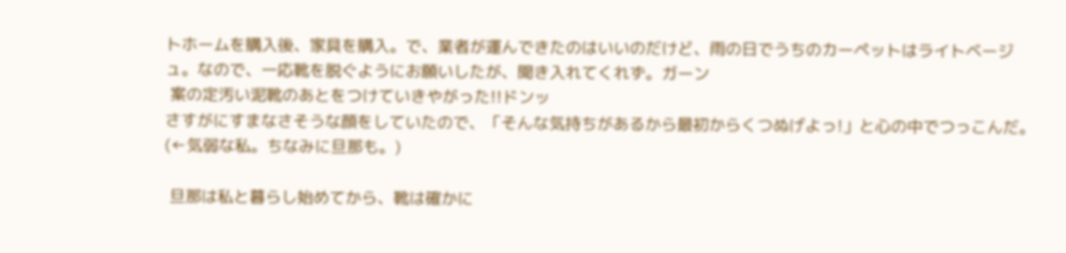トホームを購入後、家具を購入。で、業者が運んできたのはいいのだけど、雨の日でうちのカーペットはライトベージュ。なので、一応靴を脱ぐようにお願いしたが、聞き入れてくれず。ガーン
 案の定汚い泥靴のあとをつけていきやがった!!ドンッ
さすがにすまなさそうな顔をしていたので、「そんな気持ちがあるから最初からくつぬげよっ!」と心の中でつっこんだ。(←気弱な私。ちなみに旦那も。)

 旦那は私と暮らし始めてから、靴は確かに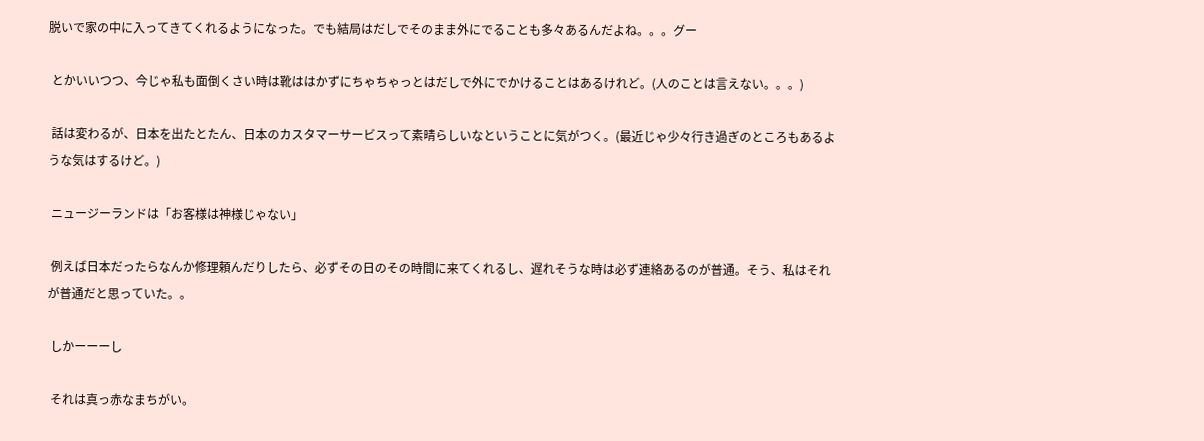脱いで家の中に入ってきてくれるようになった。でも結局はだしでそのまま外にでることも多々あるんだよね。。。グー

 とかいいつつ、今じゃ私も面倒くさい時は靴ははかずにちゃちゃっとはだしで外にでかけることはあるけれど。(人のことは言えない。。。)

 話は変わるが、日本を出たとたん、日本のカスタマーサービスって素晴らしいなということに気がつく。(最近じゃ少々行き過ぎのところもあるような気はするけど。)

 ニュージーランドは「お客様は神様じゃない」

 例えば日本だったらなんか修理頼んだりしたら、必ずその日のその時間に来てくれるし、遅れそうな時は必ず連絡あるのが普通。そう、私はそれが普通だと思っていた。。

 しかーーーし

 それは真っ赤なまちがい。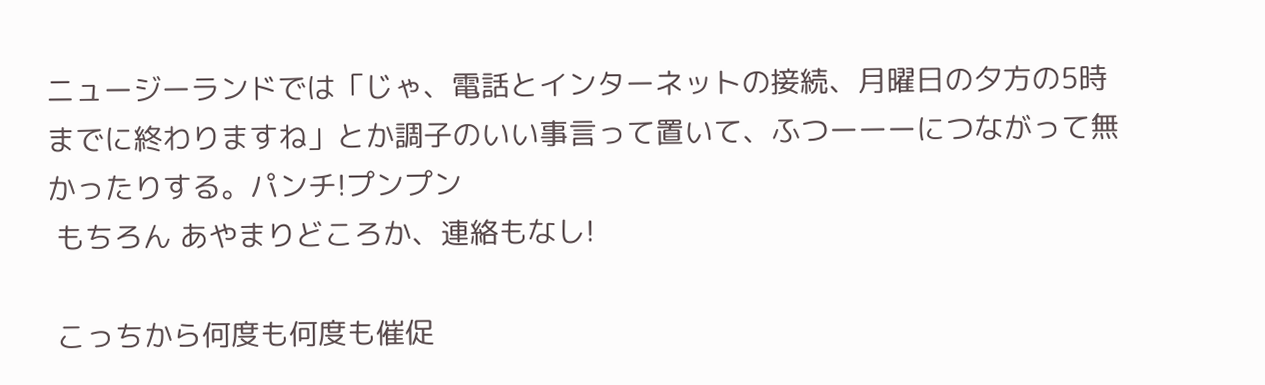ニュージーランドでは「じゃ、電話とインターネットの接続、月曜日の夕方の5時までに終わりますね」とか調子のいい事言って置いて、ふつーーーにつながって無かったりする。パンチ!プンプン
 もちろん あやまりどころか、連絡もなし!

 こっちから何度も何度も催促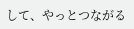して、やっとつながる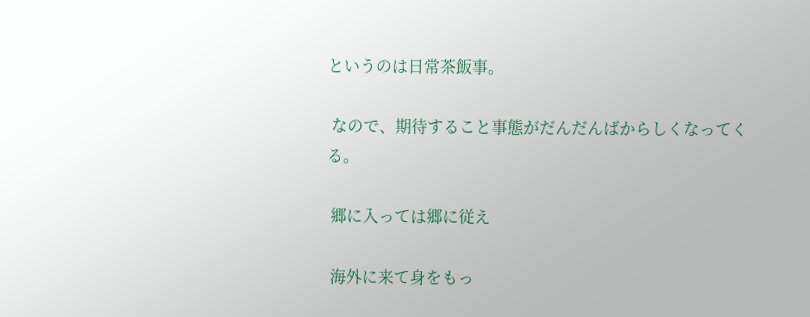というのは日常茶飯事。

 なので、期待すること事態がだんだんばからしくなってくる。

 郷に入っては郷に従え

 海外に来て身をもっ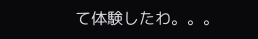て体験したわ。。。